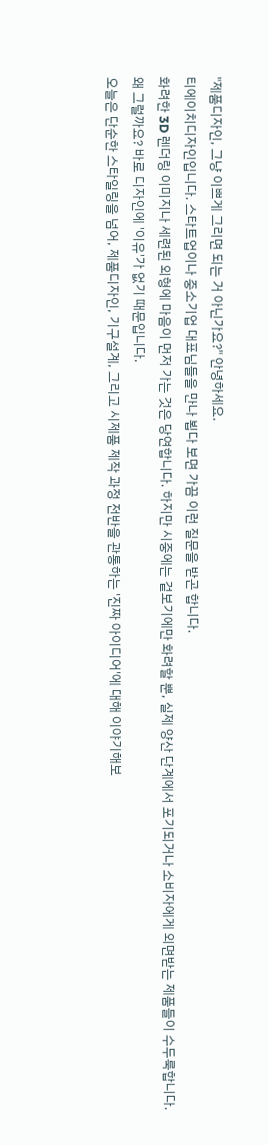"제품디자인, 그냥 이쁘게 그리면 되는 거 아닌가요?" 안녕하세요.
티에이치디자인입니다. 스타트업이나 중소기업 대표님들을 만나 뵙다 보면 가끔 이런 질문을 받곤 합니다.
화려한 3D 렌더링 이미지나 세련된 외형에 마음이 먼저 가는 것은 당연합니다. 하지만 시중에는 겉보기에만 화려할 뿐, 실제 양산 단계에서 포기되거나 소비자에게 외면받는 제품들이 수두룩합니다.
왜 그럴까요? 바로 디자인에 '이유'가 없기 때문입니다.
오늘은 단순한 스타일링을 넘어, 제품디자인, 기구설계, 그리고 시제품 제작 과정 전반을 관통하는 '진짜 아이디어'에 대해 이야기해보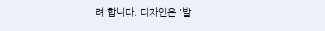려 합니다. 디자인은 '발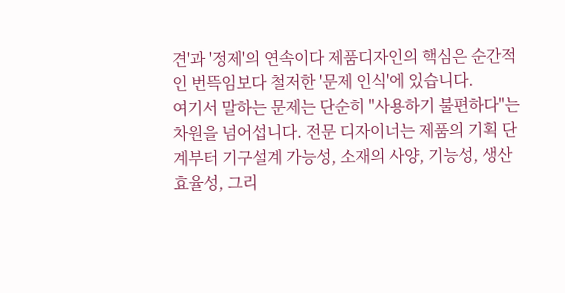견'과 '정제'의 연속이다 제품디자인의 핵심은 순간적인 번뜩임보다 철저한 '문제 인식'에 있습니다.
여기서 말하는 문제는 단순히 "사용하기 불편하다"는 차원을 넘어섭니다. 전문 디자이너는 제품의 기획 단계부터 기구설계 가능성, 소재의 사양, 기능성, 생산 효율성, 그리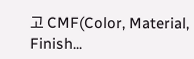고 CMF(Color, Material, Finish...